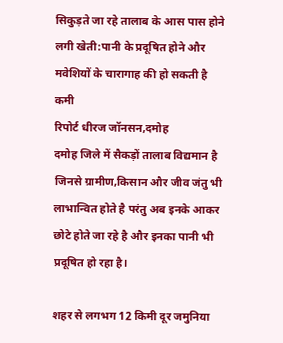सिकुड़ते जा रहे तालाब के आस पास होने लगी खेती:पानी के प्रदूषित होने और मवेशियों के चारागाह की हो सकती है कमी
रिपोर्ट धीरज जॉनसन,दमोह
दमोह जिले में सैकड़ों तालाब विद्यमान है जिनसे ग्रामीण,किसान और जीव जंतु भी लाभान्वित होते है परंतु अब इनके आकर छोटे होते जा रहे है और इनका पानी भी प्रदूषित हो रहा है।

शहर से लगभग 12 किमी दूर जमुनिया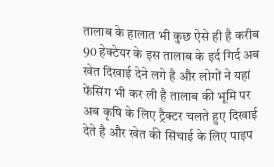तालाब के हालात भी कुछ ऐसे ही है करीब 90 हेक्टेयर के इस तालाब के इर्द गिर्द अब खेत दिखाई देने लगे है और लोगों ने यहां फेंसिंग भी कर ली है तालाब की भूमि पर अब कृषि के लिए ट्रैक्टर चलते हुए दिखाई देते है और खेत की सिंचाई के लिए पाइप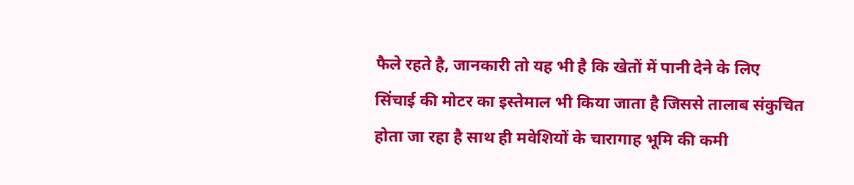फैले रहते है, जानकारी तो यह भी है कि खेतों में पानी देने के लिए सिंचाई की मोटर का इस्तेमाल भी किया जाता है जिससे तालाब संकुचित होता जा रहा है साथ ही मवेशियों के चारागाह भूमि की कमी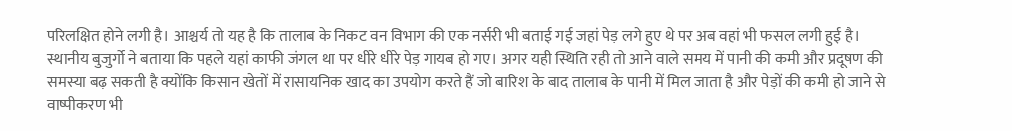परिलक्षित होने लगी है। आश्चर्य तो यह है कि तालाब के निकट वन विभाग की एक नर्सरी भी बताई गई जहां पेड़ लगे हुए थे पर अब वहां भी फसल लगी हुई है। स्थानीय बुजुर्गो ने बताया कि पहले यहां काफी जंगल था पर धीरे धीरे पेड़ गायब हो गए। अगर यही स्थिति रही तो आने वाले समय में पानी की कमी और प्रदूषण की समस्या बढ़ सकती है क्योंकि किसान खेतों में रासायनिक खाद का उपयोग करते हैं जो बारिश के बाद तालाब के पानी में मिल जाता है और पेड़ों की कमी हो जाने से वाष्पीकरण भी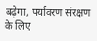बढ़ेगा, पर्यावरण संरक्षण के लिए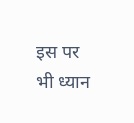इस पर भी ध्यान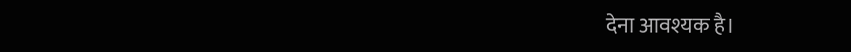देना आवश्यक है।